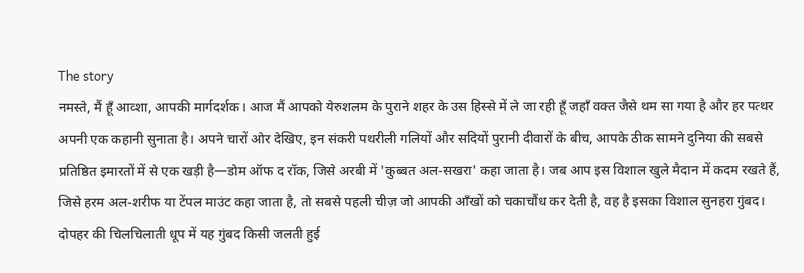The story
नमस्ते, मैं हूँ आव्शा, आपकी मार्गदर्शक। आज मैं आपको येरुशलम के पुराने शहर के उस हिस्से में ले जा रही हूँ जहाँ वक्त जैसे थम सा गया है और हर पत्थर अपनी एक कहानी सुनाता है। अपने चारों ओर देखिए, इन संकरी पथरीली गलियों और सदियों पुरानी दीवारों के बीच, आपके ठीक सामने दुनिया की सबसे प्रतिष्ठित इमारतों में से एक खड़ी है—डोम ऑफ द रॉक, जिसे अरबी में 'कुब्बत अल-सखरा' कहा जाता है। जब आप इस विशाल खुले मैदान में कदम रखते हैं, जिसे हरम अल-शरीफ या टेंपल माउंट कहा जाता है, तो सबसे पहली चीज़ जो आपकी आँखों को चकाचौंध कर देती है, वह है इसका विशाल सुनहरा गुंबद। दोपहर की चिलचिलाती धूप में यह गुंबद किसी जलती हुई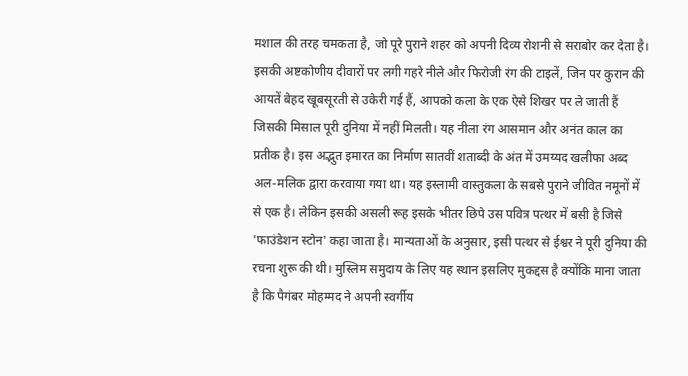मशाल की तरह चमकता है, जो पूरे पुराने शहर को अपनी दिव्य रोशनी से सराबोर कर देता है। इसकी अष्टकोणीय दीवारों पर लगी गहरे नीले और फिरोजी रंग की टाइलें, जिन पर कुरान की आयतें बेहद खूबसूरती से उकेरी गई हैं, आपको कला के एक ऐसे शिखर पर ले जाती हैं जिसकी मिसाल पूरी दुनिया में नहीं मिलती। यह नीला रंग आसमान और अनंत काल का प्रतीक है। इस अद्भुत इमारत का निर्माण सातवीं शताब्दी के अंत में उमय्यद खलीफा अब्द अल-मलिक द्वारा करवाया गया था। यह इस्लामी वास्तुकला के सबसे पुराने जीवित नमूनों में से एक है। लेकिन इसकी असली रूह इसके भीतर छिपे उस पवित्र पत्थर में बसी है जिसे 'फाउंडेशन स्टोन' कहा जाता है। मान्यताओं के अनुसार, इसी पत्थर से ईश्वर ने पूरी दुनिया की रचना शुरू की थी। मुस्लिम समुदाय के लिए यह स्थान इसलिए मुकद्दस है क्योंकि माना जाता है कि पैगंबर मोहम्मद ने अपनी स्वर्गीय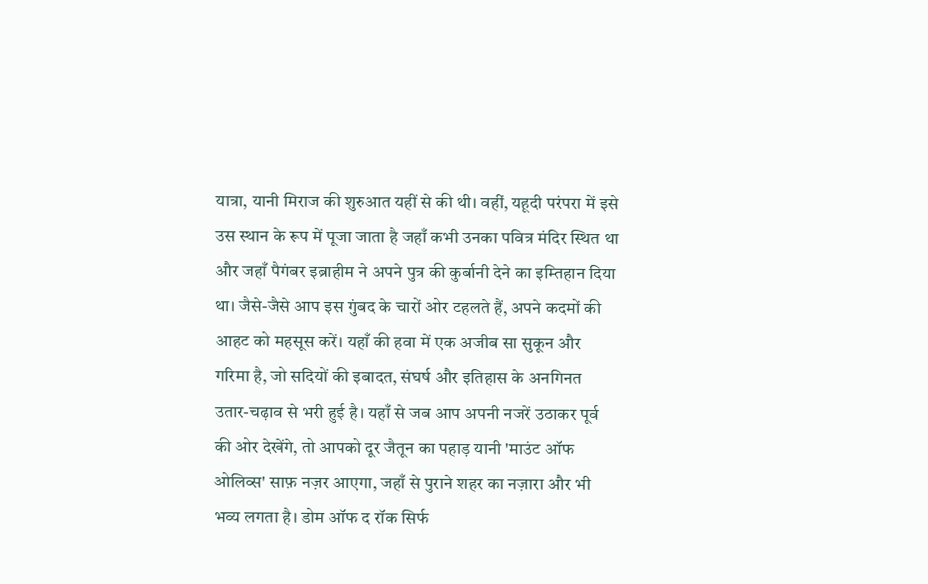यात्रा, यानी मिराज की शुरुआत यहीं से की थी। वहीं, यहूदी परंपरा में इसे उस स्थान के रूप में पूजा जाता है जहाँ कभी उनका पवित्र मंदिर स्थित था और जहाँ पैगंबर इब्राहीम ने अपने पुत्र की कुर्बानी देने का इम्तिहान दिया था। जैसे-जैसे आप इस गुंबद के चारों ओर टहलते हैं, अपने कदमों की आहट को महसूस करें। यहाँ की हवा में एक अजीब सा सुकून और गरिमा है, जो सदियों की इबादत, संघर्ष और इतिहास के अनगिनत उतार-चढ़ाव से भरी हुई है। यहाँ से जब आप अपनी नजरें उठाकर पूर्व की ओर देखेंगे, तो आपको दूर जैतून का पहाड़ यानी 'माउंट ऑफ ओलिव्स' साफ़ नज़र आएगा, जहाँ से पुराने शहर का नज़ारा और भी भव्य लगता है। डोम ऑफ द रॉक सिर्फ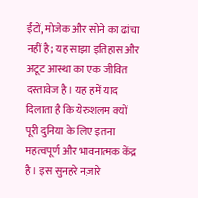ईंटों, मोजेक और सोने का ढांचा नहीं है; यह साझा इतिहास और अटूट आस्था का एक जीवित दस्तावेज है। यह हमें याद दिलाता है कि येरुशलम क्यों पूरी दुनिया के लिए इतना महत्वपूर्ण और भावनात्मक केंद्र है। इस सुनहरे नज़ारे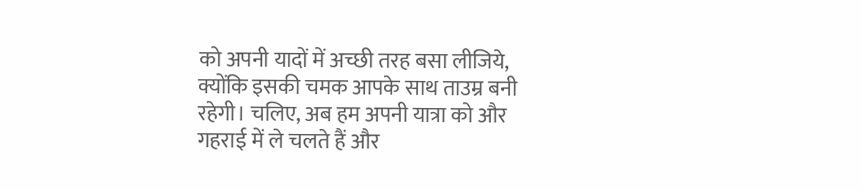को अपनी यादों में अच्छी तरह बसा लीजिये, क्योंकि इसकी चमक आपके साथ ताउम्र बनी रहेगी। चलिए, अब हम अपनी यात्रा को और गहराई में ले चलते हैं और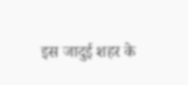इस जादुई शहर के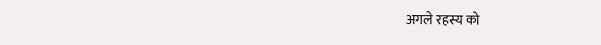अगले रहस्य को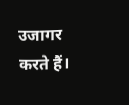उजागर करते हैं।